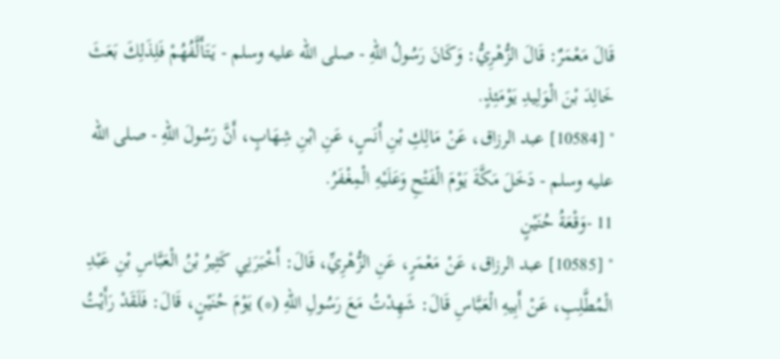قَالَ مَعْمَرٌ: قَالَ الزُّهْرِيُّ: وَكَانَ رَسُولُ اللهِ - صلى الله عليه وسلم - يَتَأَلَّفُهُمْ فَلِذَلِكَ بَعَثَ خَالِدَ بْنَ الْوَلِيدِ يَوْمَئِذٍ.
° [10584] عبد الرزاق، عَنْ مَالِكِ بْنِ أَنَسٍ، عَنِ ابْنِ شِهَابٍ، أَنَّ رَسُولَ اللهِ - صلى الله عليه وسلم - دَخَلَ مَكَّةَ يَوْمَ الْفَتْحِ وَعَلَيْهِ الْمِغْفَرُ.
11 -وَقْعَةُ حُنَيْنٍ
° [10585] عبد الرزاق، عَنْ مَعْمَرٍ، عَنِ الزُّهْرِيِّ، قَالَ: أَخْبَرَنِي كَثِيرُ بْنُ الْعَبَّاسِ بْنِ عَبْدِ الْمُطَّلِبِ، عَنْ أَبِيهِ الْعَبَّاسِ قَالَ: شَهِدْتُ مَعَ رَسُولِ اللهِ (*) يَوْمَ حُنَيْنٍ، قَالَ: فَلَقَدْ رَأَيْتُ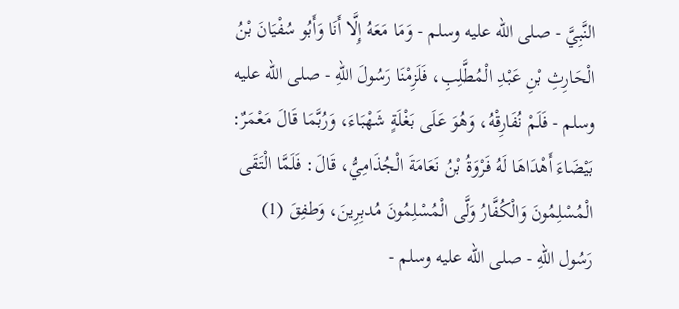النَّبِيَّ - صلى الله عليه وسلم - وَمَا مَعَهُ إِلَّا أَنَا وَأَبُو سُفْيَانَ بْنُ الْحَارِثِ بْنِ عَبْدِ الْمُطَّلِبِ، فَلَزِمْنَا رَسُولَ اللهِ - صلى الله عليه وسلم - فَلَمْ نُفَارِقْهُ، وَهُوَ عَلَى بَغْلَةٍ شَهْبَاءَ، وَرُبَّمَا قَالَ مَعْمَرٌ: بَيْضَاءَ أَهْدَاهَا لَهُ فَرْوَةُ بْنُ نَعَامَةَ الْجُذَامِيُّ، قَالَ: فَلَمَّا الْتَقَى الْمُسْلِمُونَ وَالْكُفَّارُ وَلَّى الْمُسْلِمُونَ مُدبِرِينَ، وَطفِقَ (1) رَسُول اللهِ - صلى الله عليه وسلم -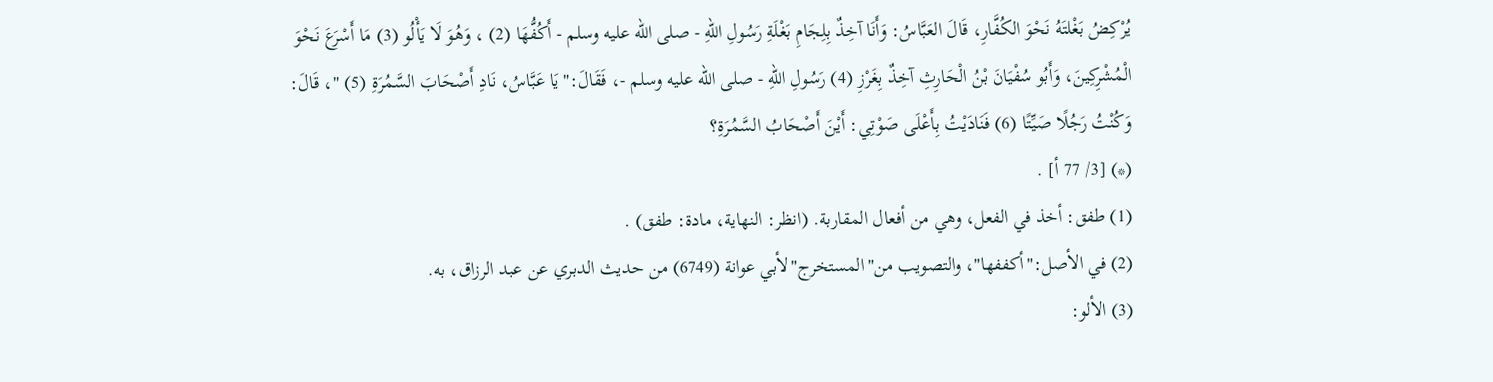يُرْكِضُ بَغْلتَهُ نَحْوَ الكُفَّارِ، قَالَ العَبَّاسُ: وَأَنَا آخِذٌ بِلِجَامِ بَغْلَةِ رَسُولِ اللهِ - صلى الله عليه وسلم - أَكُفُّهَا (2) ، وَهُوَ لَا يَأْلُو (3) مَا أَسْرَعَ نَحْوَ الْمُشْرِكِينَ، وَأَبُو سُفْيَانَ بْنُ الْحَارِثِ آخِذٌ بِغَرْزِ (4) رَسُولِ اللهِ - صلى الله عليه وسلم -، فَقَالَ:"يَا عَبَّاسُ، نَادِ أَصْحَابَ السَّمُرَةِ (5) "، قَالَ: وَكُنْتُ رَجُلًا صَيِّتًا (6) فَنَادَيْتُ بِأَعْلَى صَوْتِي: أَيْنَ أَصْحَابُ السَّمُرَةِ؟
(*) [3/ 77 أ] .
(1) طفق: أخذ في الفعل، وهي من أفعال المقاربة. (انظر: النهاية، مادة: طفق) .
(2) في الأصل:"أكففها"، والتصويب من"المستخرج"لأبي عوانة (6749) من حديث الدبري عن عبد الرزاق، به.
(3) الألو: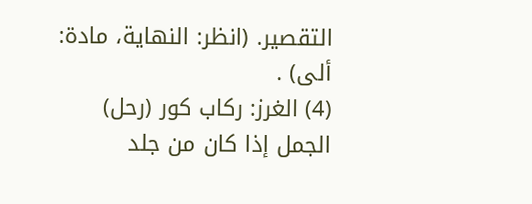التقصير. (انظر: النهاية، مادة: ألى) .
(4) الغرز: ركاب كور (رحل) الجمل إذا كان من جلد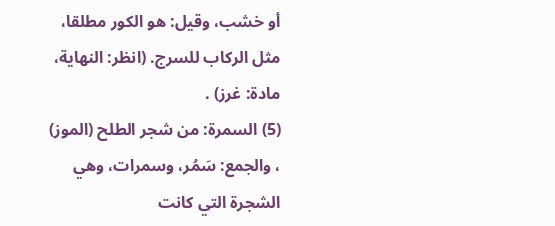أو خشب، وقيل: هو الكور مطلقا، مثل الركاب للسرج. (انظر: النهاية، مادة: غرز) .
(5) السمرة: من شجر الطلح (الموز) ، والجمع: سَمُر، وسمرات، وهي الشجرة التي كانت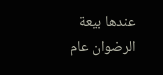عندها بيعة الرضوان عام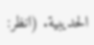الحديبية. (انظر: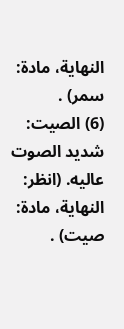النهاية، مادة: سمر) .
(6) الصيت: شديد الصوت عاليه. (انظر: النهاية، مادة: صيت) .